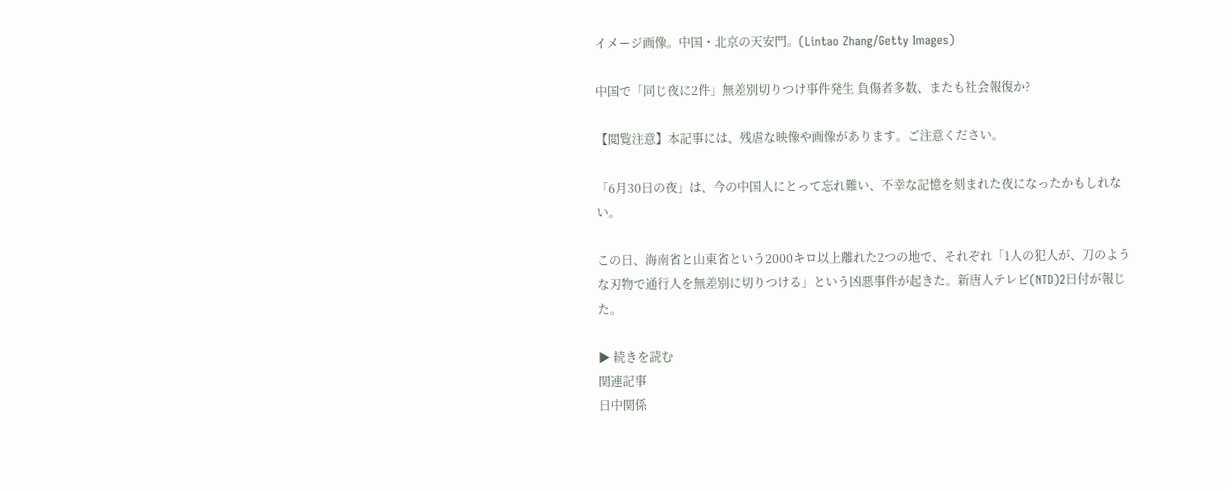イメージ画像。中国・北京の天安門。(Lintao Zhang/Getty Images)

中国で「同じ夜に2件」無差別切りつけ事件発生 負傷者多数、またも社会報復か?

【閲覧注意】本記事には、残虐な映像や画像があります。ご注意ください。

「6月30日の夜」は、今の中国人にとって忘れ難い、不幸な記憶を刻まれた夜になったかもしれない。

この日、海南省と山東省という2000キロ以上離れた2つの地で、それぞれ「1人の犯人が、刀のような刃物で通行人を無差別に切りつける」という凶悪事件が起きた。新唐人テレビ(NTD)2日付が報じた。

▶ 続きを読む
関連記事
日中関係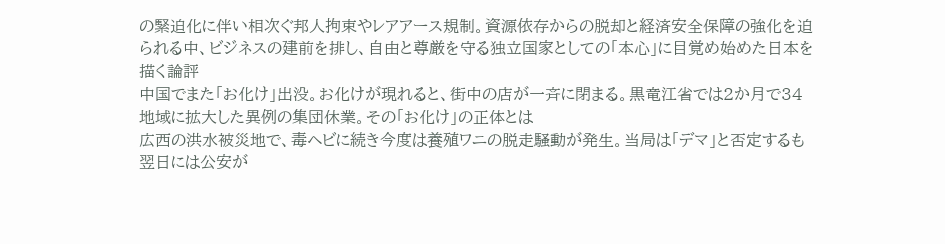の緊迫化に伴い相次ぐ邦人拘束やレアアース規制。資源依存からの脱却と経済安全保障の強化を迫られる中、ビジネスの建前を排し、自由と尊厳を守る独立国家としての「本心」に目覚め始めた日本を描く論評
中国でまた「お化け」出没。お化けが現れると、街中の店が一斉に閉まる。黒竜江省では2か月で34地域に拡大した異例の集団休業。その「お化け」の正体とは
広西の洪水被災地で、毒ヘビに続き今度は養殖ワニの脱走騒動が発生。当局は「デマ」と否定するも翌日には公安が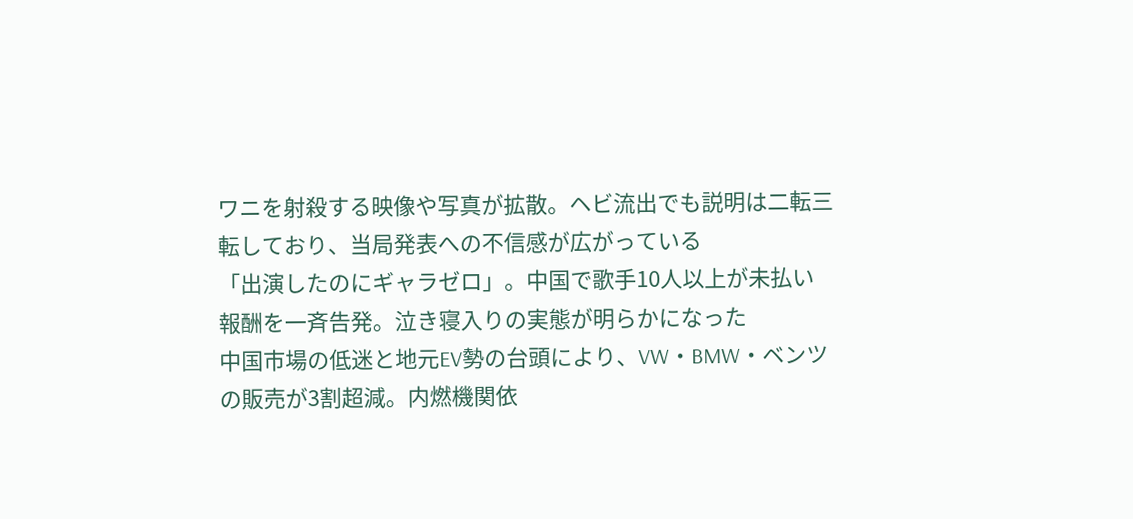ワニを射殺する映像や写真が拡散。ヘビ流出でも説明は二転三転しており、当局発表への不信感が広がっている
「出演したのにギャラゼロ」。中国で歌手10人以上が未払い報酬を一斉告発。泣き寝入りの実態が明らかになった
中国市場の低迷と地元EV勢の台頭により、VW・BMW・ベンツの販売が3割超減。内燃機関依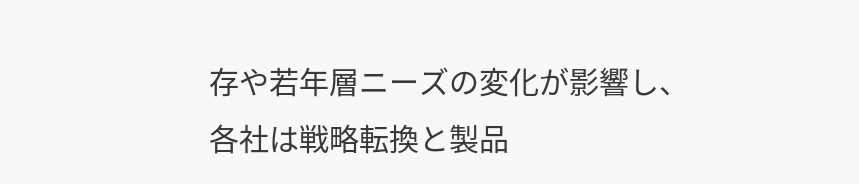存や若年層ニーズの変化が影響し、各社は戦略転換と製品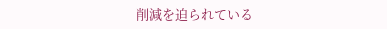削減を迫られている